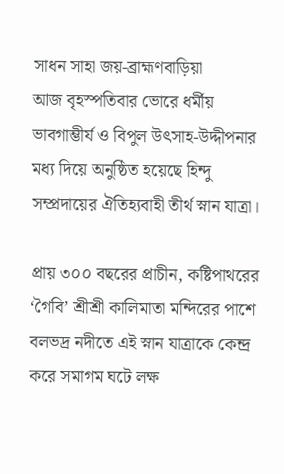সাধন সাহা জয়-ব্রাহ্মণবাড়িয়া
আজ বৃহস্পতিবার ভোরে ধর্মীয় ভাবগাম্ভীর্য ও বিপুল উৎসাহ-উদ্দীপনার মধ্য দিয়ে অনুষ্ঠিত হয়েছে হিন্দু সম্প্রদায়ের ঐতিহ্যবাহী তীর্থ স্নান যাত্রা।

প্রায় ৩০০ বছরের প্রাচীন, কষ্টিপাথরের ‘গৈবি’ শ্রীশ্রী কালিমাতা মন্দিরের পাশে বলভদ্র নদীতে এই স্নান যাত্রাকে কেন্দ্র করে সমাগম ঘটে লক্ষ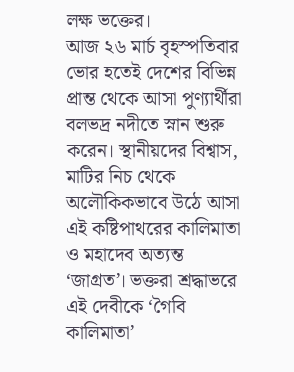লক্ষ ভক্তের।
আজ ২৬ মার্চ বৃহস্পতিবার ভোর হতেই দেশের বিভিন্ন প্রান্ত থেকে আসা পুণ্যার্থীরা বলভদ্র নদীতে স্নান শুরু করেন। স্থানীয়দের বিশ্বাস, মাটির নিচ থেকে অলৌকিকভাবে উঠে আসা এই কষ্টিপাথরের কালিমাতা ও মহাদেব অত্যন্ত ‘জাগ্রত’। ভক্তরা শ্রদ্ধাভরে এই দেবীকে ‘গৈবি কালিমাতা’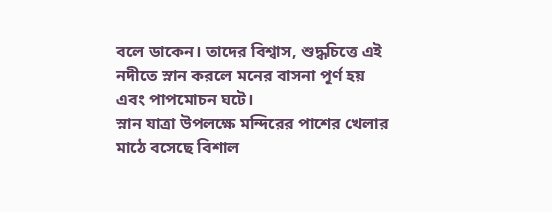বলে ডাকেন। তাদের বিশ্বাস, শুদ্ধচিত্তে এই নদীতে স্নান করলে মনের বাসনা পূর্ণ হয় এবং পাপমোচন ঘটে।
স্নান যাত্রা উপলক্ষে মন্দিরের পাশের খেলার মাঠে বসেছে বিশাল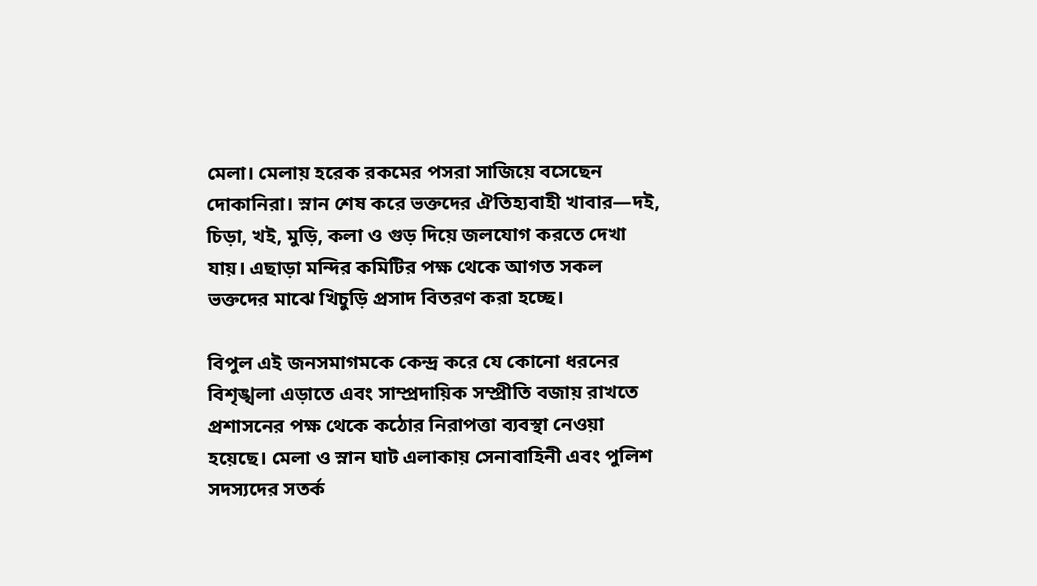মেলা। মেলায় হরেক রকমের পসরা সাজিয়ে বসেছেন দোকানিরা। স্নান শেষ করে ভক্তদের ঐতিহ্যবাহী খাবার—দই, চিড়া, খই, মুড়ি, কলা ও গুড় দিয়ে জলযোগ করতে দেখা যায়। এছাড়া মন্দির কমিটির পক্ষ থেকে আগত সকল ভক্তদের মাঝে খিচুড়ি প্রসাদ বিতরণ করা হচ্ছে।

বিপুল এই জনসমাগমকে কেন্দ্র করে যে কোনো ধরনের বিশৃঙ্খলা এড়াতে এবং সাম্প্রদায়িক সম্প্রীতি বজায় রাখতে প্রশাসনের পক্ষ থেকে কঠোর নিরাপত্তা ব্যবস্থা নেওয়া হয়েছে। মেলা ও স্নান ঘাট এলাকায় সেনাবাহিনী এবং পুলিশ সদস্যদের সতর্ক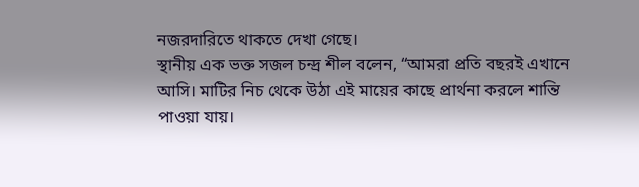নজরদারিতে থাকতে দেখা গেছে।
স্থানীয় এক ভক্ত সজল চন্দ্র শীল বলেন, “আমরা প্রতি বছরই এখানে আসি। মাটির নিচ থেকে উঠা এই মায়ের কাছে প্রার্থনা করলে শান্তি পাওয়া যায়।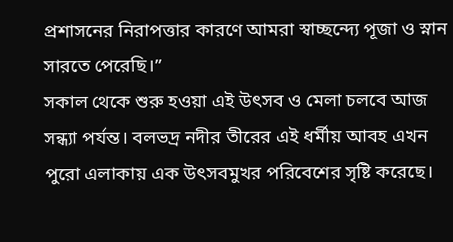প্রশাসনের নিরাপত্তার কারণে আমরা স্বাচ্ছন্দ্যে পূজা ও স্নান সারতে পেরেছি।”
সকাল থেকে শুরু হওয়া এই উৎসব ও মেলা চলবে আজ সন্ধ্যা পর্যন্ত। বলভদ্র নদীর তীরের এই ধর্মীয় আবহ এখন পুরো এলাকায় এক উৎসবমুখর পরিবেশের সৃষ্টি করেছে।